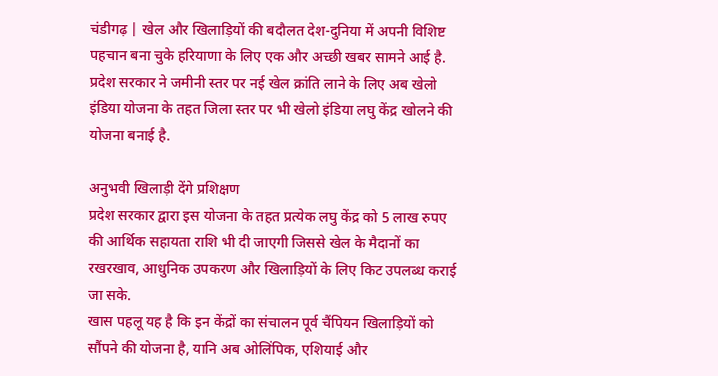चंडीगढ़ | खेल और खिलाड़ियों की बदौलत देश-दुनिया में अपनी विशिष्ट पहचान बना चुके हरियाणा के लिए एक और अच्छी खबर सामने आई है. प्रदेश सरकार ने जमीनी स्तर पर नई खेल क्रांति लाने के लिए अब खेलो इंडिया योजना के तहत जिला स्तर पर भी खेलो इंडिया लघु केंद्र खोलने की योजना बनाई है.

अनुभवी खिलाड़ी देंगे प्रशिक्षण
प्रदेश सरकार द्वारा इस योजना के तहत प्रत्येक लघु केंद्र को 5 लाख रुपए की आर्थिक सहायता राशि भी दी जाएगी जिससे खेल के मैदानों का रखरखाव, आधुनिक उपकरण और खिलाड़ियों के लिए किट उपलब्ध कराई जा सके.
खास पहलू यह है कि इन केंद्रों का संचालन पूर्व चैंपियन खिलाड़ियों को सौंपने की योजना है, यानि अब ओलिंपिक, एशियाई और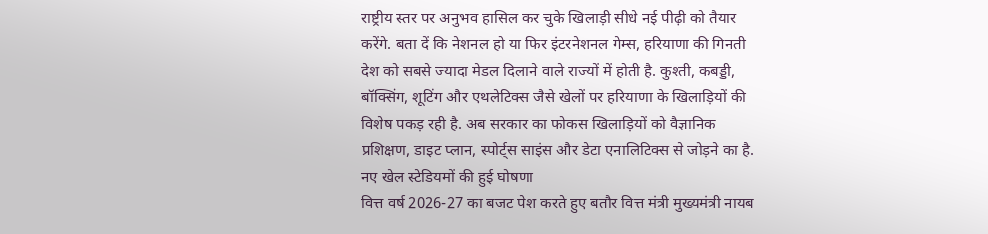राष्ट्रीय स्तर पर अनुभव हासिल कर चुके खिलाड़ी सीधे नई पीढ़ी को तैयार करेंगे. बता दें कि नेशनल हो या फिर इंटरनेशनल गेम्स, हरियाणा की गिनती देश को सबसे ज्यादा मेडल दिलाने वाले राज्यों में होती है. कुश्ती, कबड्डी, बॉक्सिंग, शूटिंग और एथलेटिक्स जैसे खेलों पर हरियाणा के खिलाड़ियों की विशेष पकड़ रही है. अब सरकार का फोकस खिलाड़ियों को वैज्ञानिक प्रशिक्षण, डाइट प्लान, स्पोर्ट्स साइंस और डेटा एनालिटिक्स से जोड़ने का है.
नए खेल स्टेडियमों की हुई घोषणा
वित्त वर्ष 2026-27 का बजट पेश करते हुए बतौर वित्त मंत्री मुख्यमंत्री नायब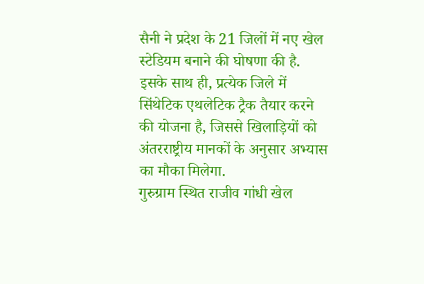सैनी ने प्रदेश के 21 जिलों में नए खेल स्टेडियम बनाने की घोषणा की है. इसके साथ ही, प्रत्येक जिले में सिंथेटिक एथलेटिक ट्रैक तैयार करने की योजना है, जिससे खिलाड़ियों को अंतरराष्ट्रीय मानकों के अनुसार अभ्यास का मौका मिलेगा.
गुरुग्राम स्थित राजीव गांधी खेल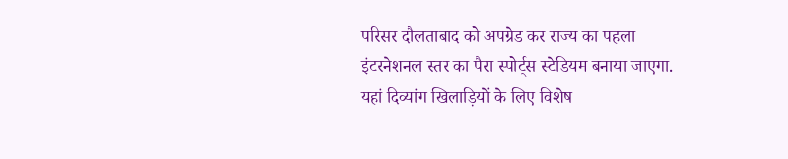परिसर दौलताबाद को अपग्रेड कर राज्य का पहला इंटरनेशनल स्तर का पैरा स्पोर्ट्स स्टेडियम बनाया जाएगा. यहां दिव्यांग खिलाड़ियों के लिए विशेष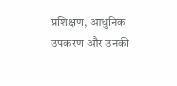प्रशिक्षण, आधुनिक उपकरण और उनकी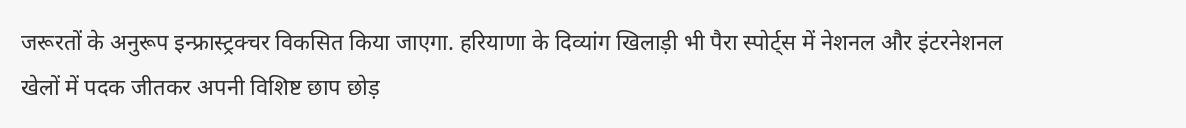जरूरतों के अनुरूप इन्फ्रास्ट्रक्चर विकसित किया जाएगा. हरियाणा के दिव्यांग खिलाड़ी भी पैरा स्पोर्ट्स में नेशनल और इंटरनेशनल खेलों में पदक जीतकर अपनी विशिष्ट छाप छोड़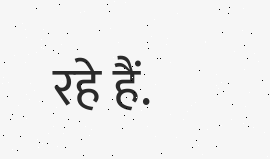रहे हैं.